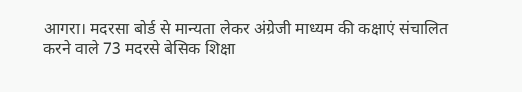आगरा। मदरसा बोर्ड से मान्यता लेकर अंग्रेजी माध्यम की कक्षाएं संचालित करने वाले 73 मदरसे बेसिक शिक्षा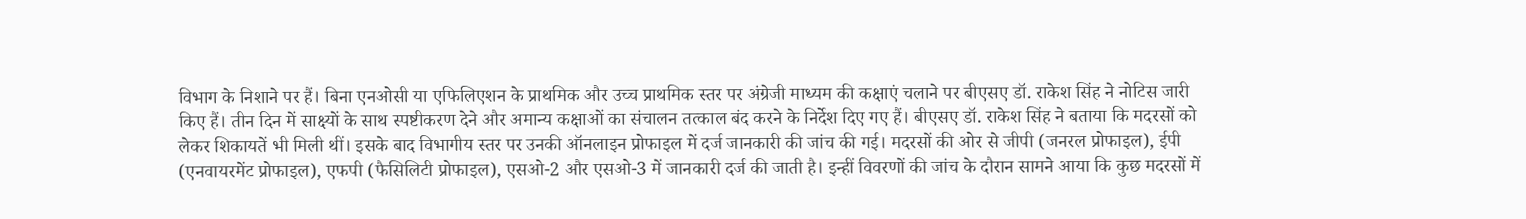विभाग के निशाने पर हैं। बिना एनओसी या एफिलिएशन के प्राथमिक और उच्च प्राथमिक स्तर पर अंग्रेजी माध्यम की कक्षाएं चलाने पर बीएसए डॉ. राकेश सिंह ने नोटिस जारी किए हैं। तीन दिन में साक्ष्यों के साथ स्पष्टीकरण देने और अमान्य कक्षाओं का संचालन तत्काल बंद करने के निर्देश दिए गए हैं। बीएसए डॉ. राकेश सिंह ने बताया कि मदरसों को लेकर शिकायतें भी मिली थीं। इसके बाद विभागीय स्तर पर उनकी ऑनलाइन प्रोफाइल में दर्ज जानकारी की जांच की गई। मदरसों की ओर से जीपी (जनरल प्रोफाइल), ईपी (एनवायरमेंट प्रोफाइल), एफपी (फैसिलिटी प्रोफाइल), एसओ-2 और एसओ-3 में जानकारी दर्ज की जाती है। इन्हीं विवरणों की जांच के दौरान सामने आया कि कुछ मदरसों में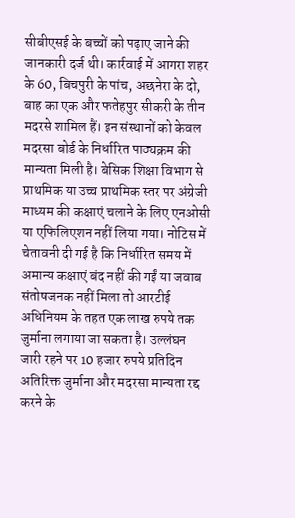सीबीएसई के बच्चों को पढ़ाए जाने की जानकारी दर्ज थी। कार्रवाई में आगरा शहर के 60, बिचपुरी के पांच, अछनेरा के दो, बाह का एक और फतेहपुर सीकरी के तीन मदरसे शामिल हैं। इन संस्थानों को केवल मदरसा बोर्ड के निर्धारित पाठ्यक्रम की मान्यता मिली है। बेसिक शिक्षा विभाग से प्राथमिक या उच्च प्राथमिक स्तर पर अंग्रेजी माध्यम की कक्षाएं चलाने के लिए एनओसी या एफिलिएशन नहीं लिया गया। नोटिस में चेतावनी दी गई है कि निर्धारित समय में अमान्य कक्षाएं बंद नहीं की गईं या जवाब संतोषजनक नहीं मिला तो आरटीई अधिनियम के तहत एक लाख रुपये तक जुर्माना लगाया जा सकता है। उल्लंघन जारी रहने पर 10 हजार रुपये प्रतिदिन अतिरिक्त जुर्माना और मदरसा मान्यता रद्द करने के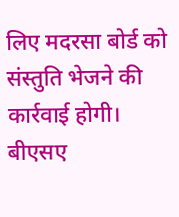लिए मदरसा बोर्ड को संस्तुति भेजने की कार्रवाई होगी। बीएसए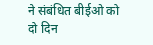ने संबंधित बीईओ को दो दिन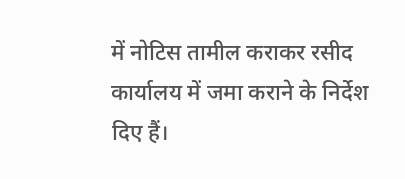में नोटिस तामील कराकर रसीद कार्यालय में जमा कराने के निर्देश दिए हैं।